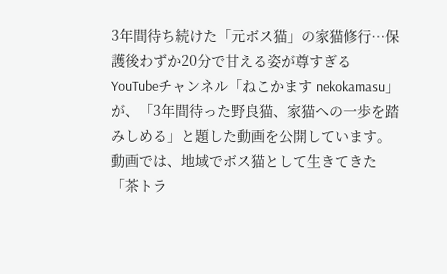3年間待ち続けた「元ボス猫」の家猫修行…保護後わずか20分で甘える姿が尊すぎる
YouTubeチャンネル「ねこかます nekokamasu」が、「3年間待った野良猫、家猫への一歩を踏みしめる」と題した動画を公開しています。動画では、地域でボス猫として生きてきた「茶トラ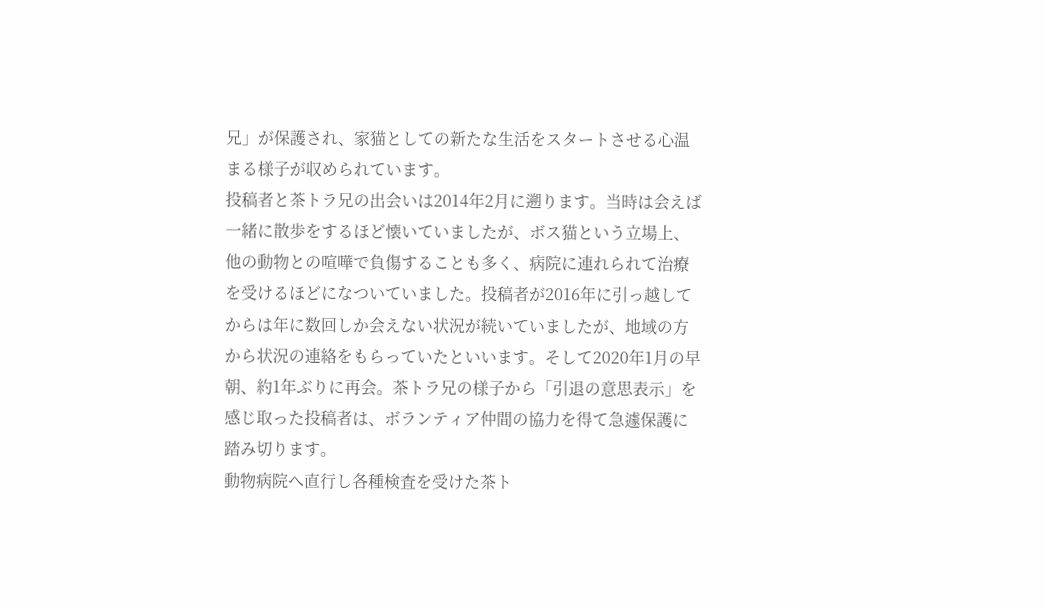兄」が保護され、家猫としての新たな生活をスタートさせる心温まる様子が収められています。
投稿者と茶トラ兄の出会いは2014年2月に遡ります。当時は会えば一緒に散歩をするほど懐いていましたが、ボス猫という立場上、他の動物との喧嘩で負傷することも多く、病院に連れられて治療を受けるほどになついていました。投稿者が2016年に引っ越してからは年に数回しか会えない状況が続いていましたが、地域の方から状況の連絡をもらっていたといいます。そして2020年1月の早朝、約1年ぶりに再会。茶トラ兄の様子から「引退の意思表示」を感じ取った投稿者は、ボランティア仲間の協力を得て急遽保護に踏み切ります。
動物病院へ直行し各種検査を受けた茶ト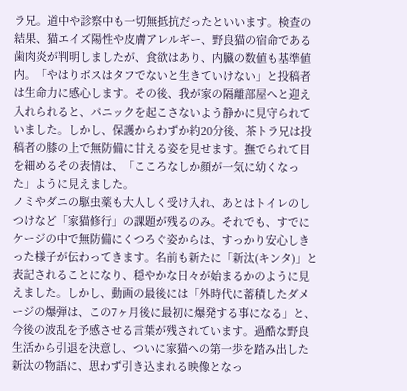ラ兄。道中や診察中も一切無抵抗だったといいます。検査の結果、猫エイズ陽性や皮膚アレルギー、野良猫の宿命である歯肉炎が判明しましたが、食欲はあり、内臓の数値も基準値内。「やはりボスはタフでないと生きていけない」と投稿者は生命力に感心します。その後、我が家の隔離部屋へと迎え入れられると、パニックを起こさないよう静かに見守られていました。しかし、保護からわずか約20分後、茶トラ兄は投稿者の膝の上で無防備に甘える姿を見せます。撫でられて目を細めるその表情は、「こころなしか顔が一気に幼くなった」ように見えました。
ノミやダニの駆虫薬も大人しく受け入れ、あとはトイレのしつけなど「家猫修行」の課題が残るのみ。それでも、すでにケージの中で無防備にくつろぐ姿からは、すっかり安心しきった様子が伝わってきます。名前も新たに「新汰(キンタ)」と表記されることになり、穏やかな日々が始まるかのように見えました。しかし、動画の最後には「外時代に蓄積したダメージの爆弾は、この7ヶ月後に最初に爆発する事になる」と、今後の波乱を予感させる言葉が残されています。過酷な野良生活から引退を決意し、ついに家猫への第一歩を踏み出した新汰の物語に、思わず引き込まれる映像となっ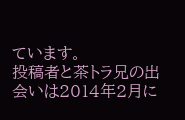ています。
投稿者と茶トラ兄の出会いは2014年2月に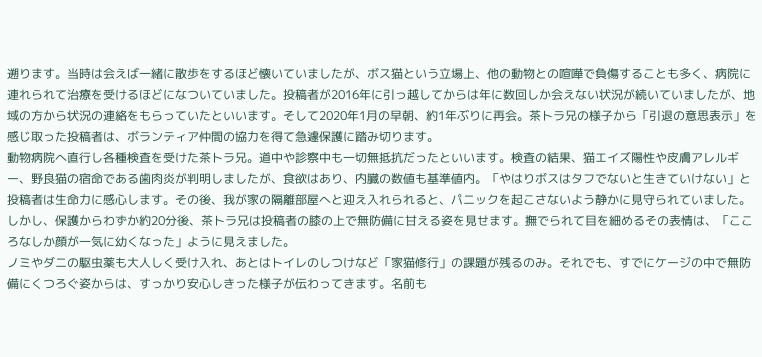遡ります。当時は会えば一緒に散歩をするほど懐いていましたが、ボス猫という立場上、他の動物との喧嘩で負傷することも多く、病院に連れられて治療を受けるほどになついていました。投稿者が2016年に引っ越してからは年に数回しか会えない状況が続いていましたが、地域の方から状況の連絡をもらっていたといいます。そして2020年1月の早朝、約1年ぶりに再会。茶トラ兄の様子から「引退の意思表示」を感じ取った投稿者は、ボランティア仲間の協力を得て急遽保護に踏み切ります。
動物病院へ直行し各種検査を受けた茶トラ兄。道中や診察中も一切無抵抗だったといいます。検査の結果、猫エイズ陽性や皮膚アレルギー、野良猫の宿命である歯肉炎が判明しましたが、食欲はあり、内臓の数値も基準値内。「やはりボスはタフでないと生きていけない」と投稿者は生命力に感心します。その後、我が家の隔離部屋へと迎え入れられると、パニックを起こさないよう静かに見守られていました。しかし、保護からわずか約20分後、茶トラ兄は投稿者の膝の上で無防備に甘える姿を見せます。撫でられて目を細めるその表情は、「こころなしか顔が一気に幼くなった」ように見えました。
ノミやダニの駆虫薬も大人しく受け入れ、あとはトイレのしつけなど「家猫修行」の課題が残るのみ。それでも、すでにケージの中で無防備にくつろぐ姿からは、すっかり安心しきった様子が伝わってきます。名前も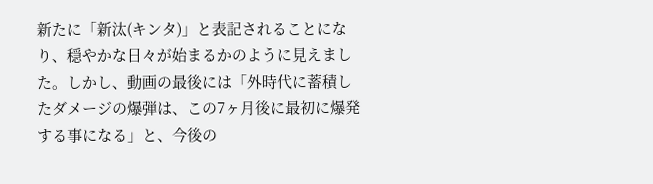新たに「新汰(キンタ)」と表記されることになり、穏やかな日々が始まるかのように見えました。しかし、動画の最後には「外時代に蓄積したダメージの爆弾は、この7ヶ月後に最初に爆発する事になる」と、今後の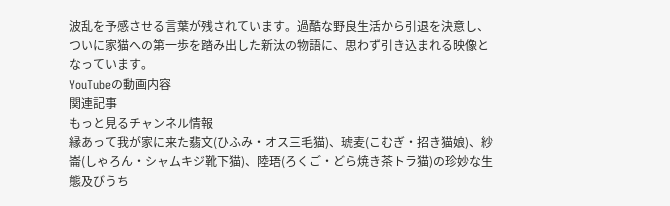波乱を予感させる言葉が残されています。過酷な野良生活から引退を決意し、ついに家猫への第一歩を踏み出した新汰の物語に、思わず引き込まれる映像となっています。
YouTubeの動画内容
関連記事
もっと見るチャンネル情報
縁あって我が家に来た翡文(ひふみ・オス三毛猫)、琥麦(こむぎ・招き猫娘)、紗崙(しゃろん・シャムキジ靴下猫)、陸珸(ろくご・どら焼き茶トラ猫)の珍妙な生態及びうち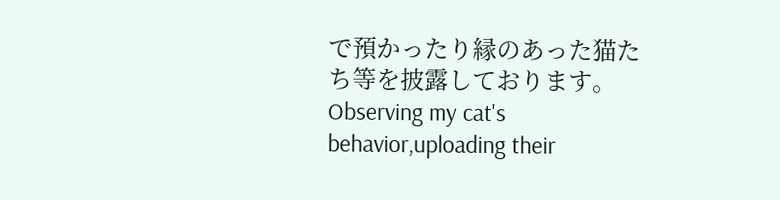で預かったり縁のあった猫たち等を披露しております。
Observing my cat's behavior,uploading their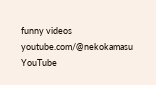funny videos
youtube.com/@nekokamasu
YouTube